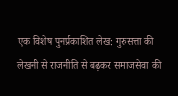एक विशेष पुनर्प्रकाशित लेख: गुरुसत्ता की लेखनी से राजनीति से बढ़कर समाजसेवा की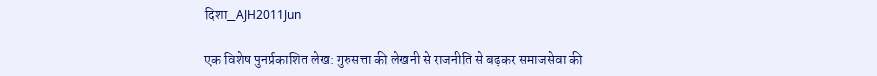दिशा_AJH2011Jun

एक विशेष पुनर्प्रकाशित लेख: गुरुसत्ता की लेखनी से राजनीति से बढ़कर समाजसेवा की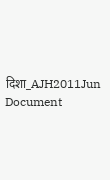दिशा_AJH2011Jun Document